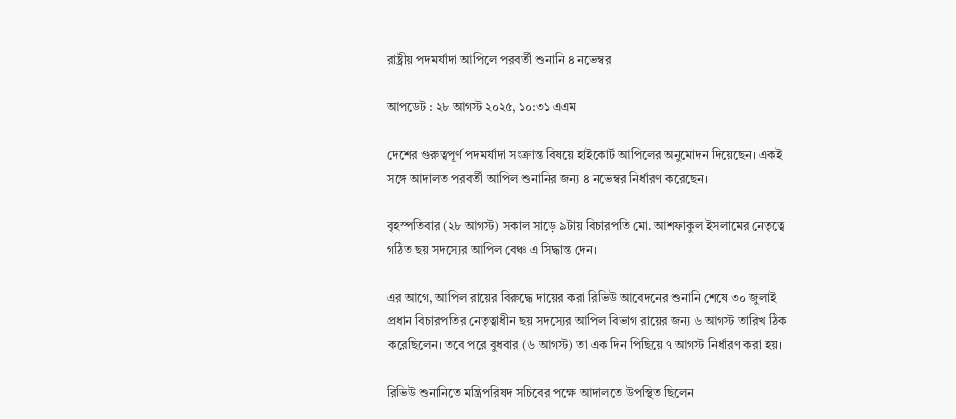রাষ্ট্রীয় পদমর্যাদা আপিলে পরবর্তী শুনানি ৪ নভেম্বর

আপডেট : ২৮ আগস্ট ২০২৫, ১০:৩১ এএম

দেশের গুরুত্বপূর্ণ পদমর্যাদা সংক্রান্ত বিষয়ে হাইকোর্ট আপিলের অনুমোদন দিয়েছেন। একই সঙ্গে আদালত পরবর্তী আপিল শুনানির জন্য ৪ নভেম্বর নির্ধারণ করেছেন।

বৃহস্পতিবার (২৮ আগস্ট) সকাল সাড়ে ৯টায় বিচারপতি মো. আশফাকুল ইসলামের নেতৃত্বে গঠিত ছয় সদস্যের আপিল বেঞ্চ এ সিদ্ধান্ত দেন।

এর আগে, আপিল রায়ের বিরুদ্ধে দায়ের করা রিভিউ আবেদনের শুনানি শেষে ৩০ জুলাই প্রধান বিচারপতির নেতৃত্বাধীন ছয় সদস্যের আপিল বিভাগ রায়ের জন্য ৬ আগস্ট তারিখ ঠিক করেছিলেন। তবে পরে বুধবার (৬ আগস্ট) তা এক দিন পিছিয়ে ৭ আগস্ট নির্ধারণ করা হয়।

রিভিউ শুনানিতে মন্ত্রিপরিষদ সচিবের পক্ষে আদালতে উপস্থিত ছিলেন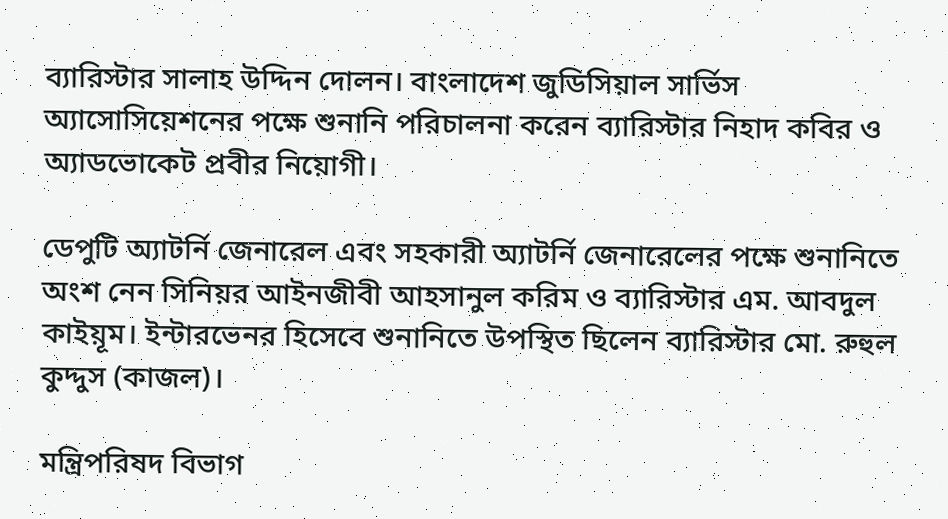ব্যারিস্টার সালাহ উদ্দিন দোলন। বাংলাদেশ জুডিসিয়াল সার্ভিস অ্যাসোসিয়েশনের পক্ষে শুনানি পরিচালনা করেন ব্যারিস্টার নিহাদ কবির ও অ্যাডভোকেট প্রবীর নিয়োগী।

ডেপুটি অ্যাটর্নি জেনারেল এবং সহকারী অ্যাটর্নি জেনারেলের পক্ষে শুনানিতে অংশ নেন সিনিয়র আইনজীবী আহসানুল করিম ও ব্যারিস্টার এম. আবদুল কাইয়ূম। ইন্টারভেনর হিসেবে শুনানিতে উপস্থিত ছিলেন ব্যারিস্টার মো. রুহুল কুদ্দুস (কাজল)।

মন্ত্রিপরিষদ বিভাগ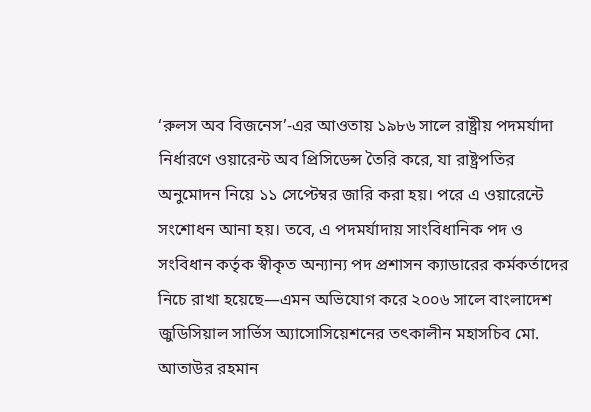‘রুলস অব বিজনেস’-এর আওতায় ১৯৮৬ সালে রাষ্ট্রীয় পদমর্যাদা নির্ধারণে ওয়ারেন্ট অব প্রিসিডেন্স তৈরি করে, যা রাষ্ট্রপতির অনুমোদন নিয়ে ১১ সেপ্টেম্বর জারি করা হয়। পরে এ ওয়ারেন্টে সংশোধন আনা হয়। তবে, এ পদমর্যাদায় সাংবিধানিক পদ ও সংবিধান কর্তৃক স্বীকৃত অন্যান্য পদ প্রশাসন ক্যাডারের কর্মকর্তাদের নিচে রাখা হয়েছে—এমন অভিযোগ করে ২০০৬ সালে বাংলাদেশ জুডিসিয়াল সার্ভিস অ্যাসোসিয়েশনের তৎকালীন মহাসচিব মো. আতাউর রহমান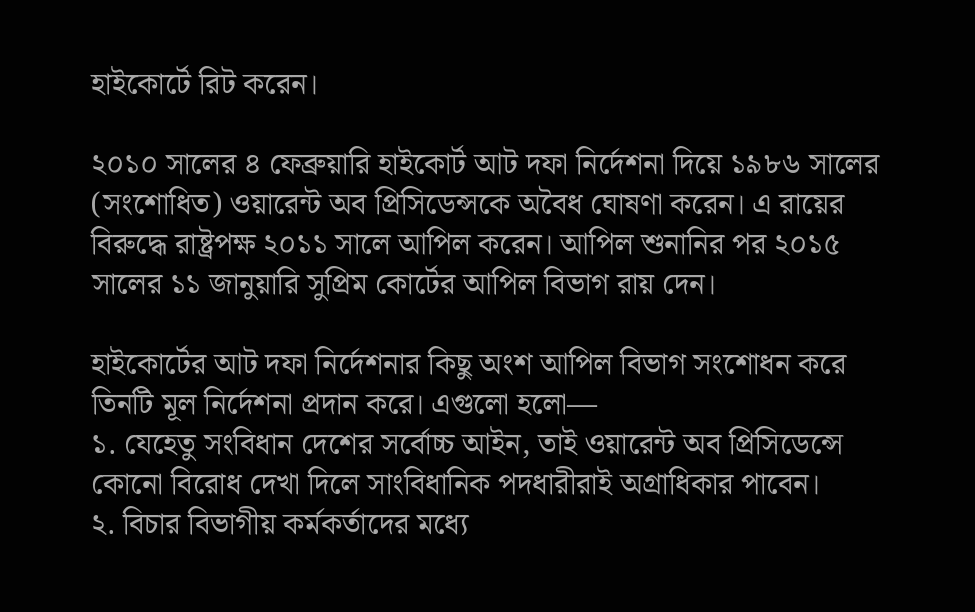হাইকোর্টে রিট করেন।

২০১০ সালের ৪ ফেব্রুয়ারি হাইকোর্ট আট দফা নির্দেশনা দিয়ে ১৯৮৬ সালের (সংশোধিত) ওয়ারেন্ট অব প্রিসিডেন্সকে অবৈধ ঘোষণা করেন। এ রায়ের বিরুদ্ধে রাষ্ট্রপক্ষ ২০১১ সালে আপিল করেন। আপিল শুনানির পর ২০১৫ সালের ১১ জানুয়ারি সুপ্রিম কোর্টের আপিল বিভাগ রায় দেন।

হাইকোর্টের আট দফা নির্দেশনার কিছু অংশ আপিল বিভাগ সংশোধন করে তিনটি মূল নির্দেশনা প্রদান করে। এগুলো হলো—
১. যেহেতু সংবিধান দেশের সর্বোচ্চ আইন, তাই ওয়ারেন্ট অব প্রিসিডেন্সে কোনো বিরোধ দেখা দিলে সাংবিধানিক পদধারীরাই অগ্রাধিকার পাবেন।
২. বিচার বিভাগীয় কর্মকর্তাদের মধ্যে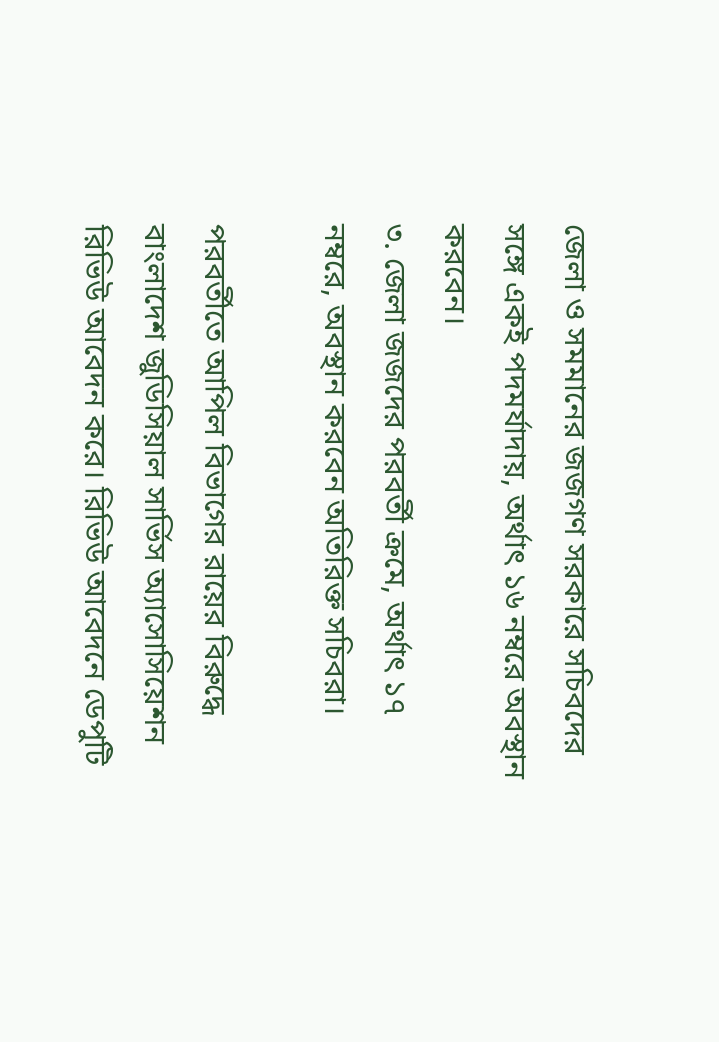জেলা ও সমমানের জজগণ সরকারে সচিবদের সঙ্গে একই পদমর্যাদায়, অর্থাৎ ১৬ নম্বরে অবস্থান করবেন।
৩. জেলা জজদের পরবর্তী ক্রমে, অর্থাৎ ১৭ নম্বরে, অবস্থান করবেন অতিরিক্ত সচিবরা।

পরবর্তীতে আপিল বিভাগের রায়ের বিরুদ্ধে বাংলাদেশ জুডিসিয়াল সার্ভিস অ্যাসোসিয়েশন রিভিউ আবেদন করে। রিভিউ আবেদনে ডেপুটি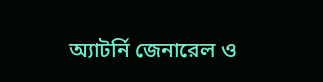অ্যাটর্নি জেনারেল ও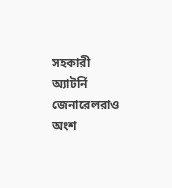সহকারী অ্যাটর্নি জেনারেলরাও অংশ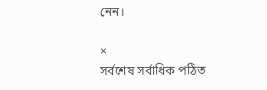নেন।

×
সর্বশেষ সর্বাধিক পঠিত